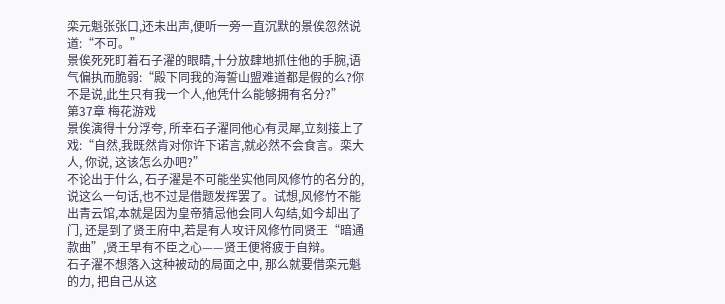栾元魁张张口,还未出声,便听一旁一直沉默的景俟忽然说道:“不可。”
景俟死死盯着石子濯的眼睛,十分放肆地抓住他的手腕,语气偏执而脆弱:“殿下同我的海誓山盟难道都是假的么?你不是说,此生只有我一个人,他凭什么能够拥有名分?”
第37章 梅花游戏
景俟演得十分浮夸, 所幸石子濯同他心有灵犀,立刻接上了戏:“自然,我既然肯对你许下诺言,就必然不会食言。栾大人, 你说, 这该怎么办吧?”
不论出于什么, 石子濯是不可能坐实他同风修竹的名分的, 说这么一句话,也不过是借题发挥罢了。试想,风修竹不能出青云馆,本就是因为皇帝猜忌他会同人勾结,如今却出了门, 还是到了贤王府中,若是有人攻讦风修竹同贤王“暗通款曲”,贤王早有不臣之心——贤王便将疲于自辩。
石子濯不想落入这种被动的局面之中, 那么就要借栾元魁的力, 把自己从这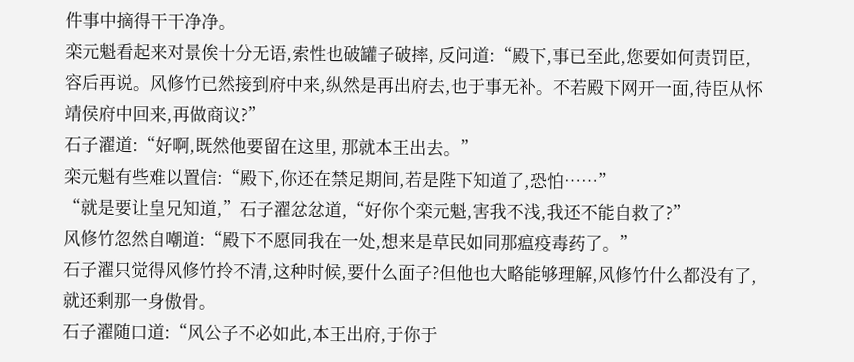件事中摘得干干净净。
栾元魁看起来对景俟十分无语,索性也破罐子破摔, 反问道:“殿下,事已至此,您要如何责罚臣,容后再说。风修竹已然接到府中来,纵然是再出府去,也于事无补。不若殿下网开一面,待臣从怀靖侯府中回来,再做商议?”
石子濯道:“好啊,既然他要留在这里, 那就本王出去。”
栾元魁有些难以置信:“殿下,你还在禁足期间,若是陛下知道了,恐怕……”
“就是要让皇兄知道,”石子濯忿忿道,“好你个栾元魁,害我不浅,我还不能自救了?”
风修竹忽然自嘲道:“殿下不愿同我在一处,想来是草民如同那瘟疫毒药了。”
石子濯只觉得风修竹拎不清,这种时候,要什么面子?但他也大略能够理解,风修竹什么都没有了,就还剩那一身傲骨。
石子濯随口道:“风公子不必如此,本王出府,于你于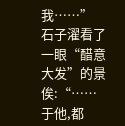我……”
石子濯看了一眼“醋意大发”的景俟:“……于他,都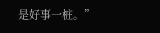是好事一桩。”